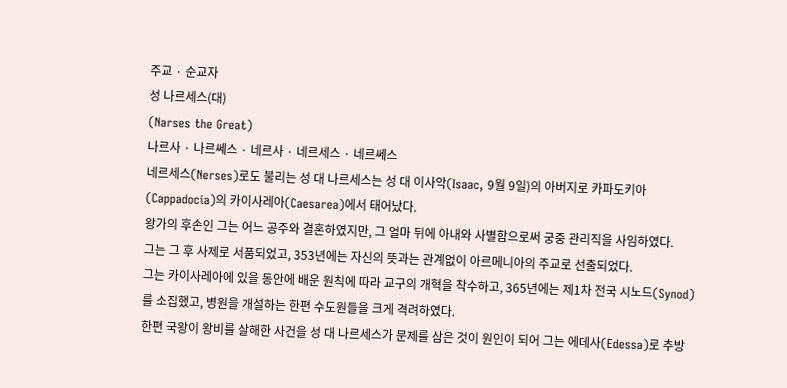주교 · 순교자
성 나르세스(대)
(Narses the Great)
나르사 · 나르쎄스 · 네르사 · 네르세스 · 네르쎄스
네르세스(Nerses)로도 불리는 성 대 나르세스는 성 대 이사악(Isaac, 9월 9일)의 아버지로 카파도키아(Cappadocia)의 카이사레아(Caesarea)에서 태어났다.
왕가의 후손인 그는 어느 공주와 결혼하였지만, 그 얼마 뒤에 아내와 사별함으로써 궁중 관리직을 사임하였다.
그는 그 후 사제로 서품되었고, 353년에는 자신의 뜻과는 관계없이 아르메니아의 주교로 선출되었다.
그는 카이사레아에 있을 동안에 배운 원칙에 따라 교구의 개혁을 착수하고, 365년에는 제1차 전국 시노드(Synod)를 소집했고, 병원을 개설하는 한편 수도원들을 크게 격려하였다.
한편 국왕이 왕비를 살해한 사건을 성 대 나르세스가 문제를 삼은 것이 원인이 되어 그는 에데사(Edessa)로 추방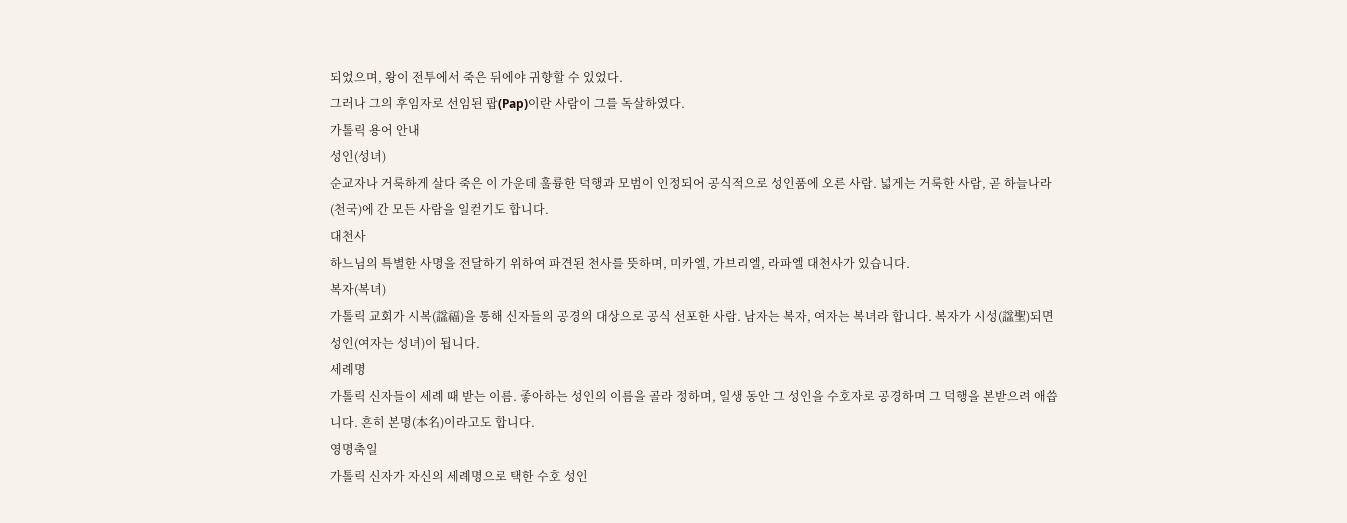되었으며, 왕이 전투에서 죽은 뒤에야 귀향할 수 있었다.
그러나 그의 후임자로 선임된 팝(Pap)이란 사람이 그를 독살하였다.
가톨릭 용어 안내
성인(성녀)
순교자나 거룩하게 살다 죽은 이 가운데 훌륭한 덕행과 모범이 인정되어 공식적으로 성인품에 오른 사람. 넓게는 거룩한 사람, 곧 하늘나라(천국)에 간 모든 사람을 일컫기도 합니다.
대천사
하느님의 특별한 사명을 전달하기 위하여 파견된 천사를 뜻하며, 미카엘, 가브리엘, 라파엘 대천사가 있습니다.
복자(복녀)
가톨릭 교회가 시복(諡福)을 통해 신자들의 공경의 대상으로 공식 선포한 사람. 남자는 복자, 여자는 복녀라 합니다. 복자가 시성(諡聖)되면 성인(여자는 성녀)이 됩니다.
세례명
가톨릭 신자들이 세례 때 받는 이름. 좋아하는 성인의 이름을 골라 정하며, 일생 동안 그 성인을 수호자로 공경하며 그 덕행을 본받으려 애씁니다. 흔히 본명(本名)이라고도 합니다.
영명축일
가톨릭 신자가 자신의 세례명으로 택한 수호 성인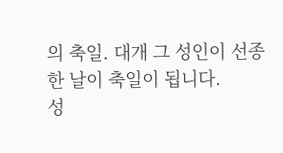의 축일. 대개 그 성인이 선종한 날이 축일이 됩니다.
성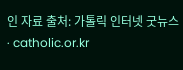인 자료 출처: 가톨릭 인터넷 굿뉴스 · catholic.or.kr